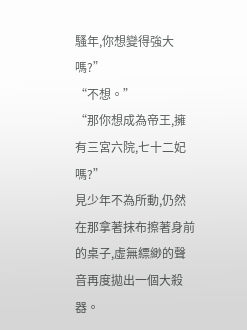騷年,你想變得強大嗎?”
“不想。”
“那你想成為帝王,擁有三宮六院,七十二妃嗎?”
見少年不為所動,仍然在那拿著抹布擦著身前的桌子,虛無縹緲的聲音再度拋出一個大殺器。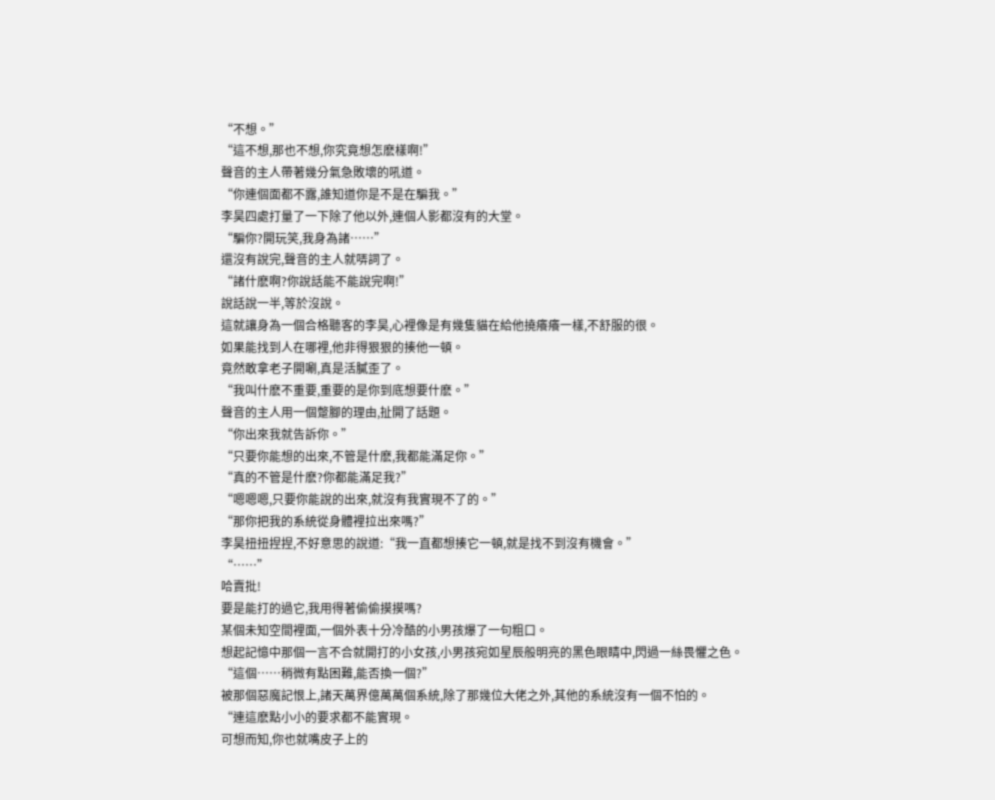“不想。”
“這不想,那也不想,你究竟想怎麽樣啊!”
聲音的主人帶著幾分氣急敗壞的吼道。
“你連個面都不露,誰知道你是不是在騙我。”
李昊四處打量了一下除了他以外,連個人影都沒有的大堂。
“騙你?開玩笑,我身為諸……”
還沒有說完,聲音的主人就哢詞了。
“諸什麽啊?你說話能不能說完啊!”
說話說一半,等於沒說。
這就讓身為一個合格聽客的李昊,心裡像是有幾隻貓在給他撓癢癢一樣,不舒服的很。
如果能找到人在哪裡,他非得狠狠的揍他一頓。
竟然敢拿老子開唰,真是活膩歪了。
“我叫什麽不重要,重要的是你到底想要什麽。”
聲音的主人用一個蹩腳的理由,扯開了話題。
“你出來我就告訴你。”
“只要你能想的出來,不管是什麽,我都能滿足你。”
“真的不管是什麽?你都能滿足我?”
“嗯嗯嗯,只要你能說的出來,就沒有我實現不了的。”
“那你把我的系統從身體裡拉出來嗎?”
李昊扭扭捏捏,不好意思的說道:“我一直都想揍它一頓,就是找不到沒有機會。”
“……”
哈賣批!
要是能打的過它,我用得著偷偷摸摸嗎?
某個未知空間裡面,一個外表十分冷酷的小男孩爆了一句粗口。
想起記憶中那個一言不合就開打的小女孩,小男孩宛如星辰般明亮的黑色眼睛中,閃過一絲畏懼之色。
“這個……稍微有點困難,能否換一個?”
被那個惡魔記恨上,諸天萬界億萬萬個系統,除了那幾位大佬之外,其他的系統沒有一個不怕的。
“連這麽點小小的要求都不能實現。
可想而知,你也就嘴皮子上的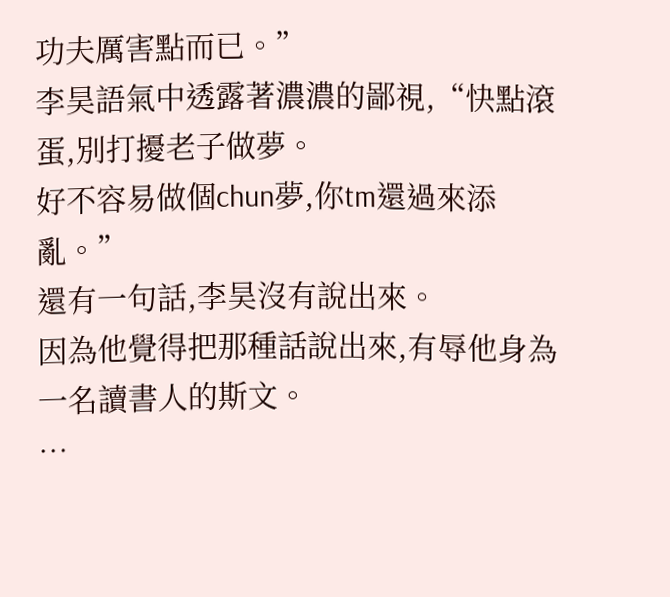功夫厲害點而已。”
李昊語氣中透露著濃濃的鄙視,“快點滾蛋,別打擾老子做夢。
好不容易做個chun夢,你tm還過來添亂。”
還有一句話,李昊沒有說出來。
因為他覺得把那種話說出來,有辱他身為一名讀書人的斯文。
…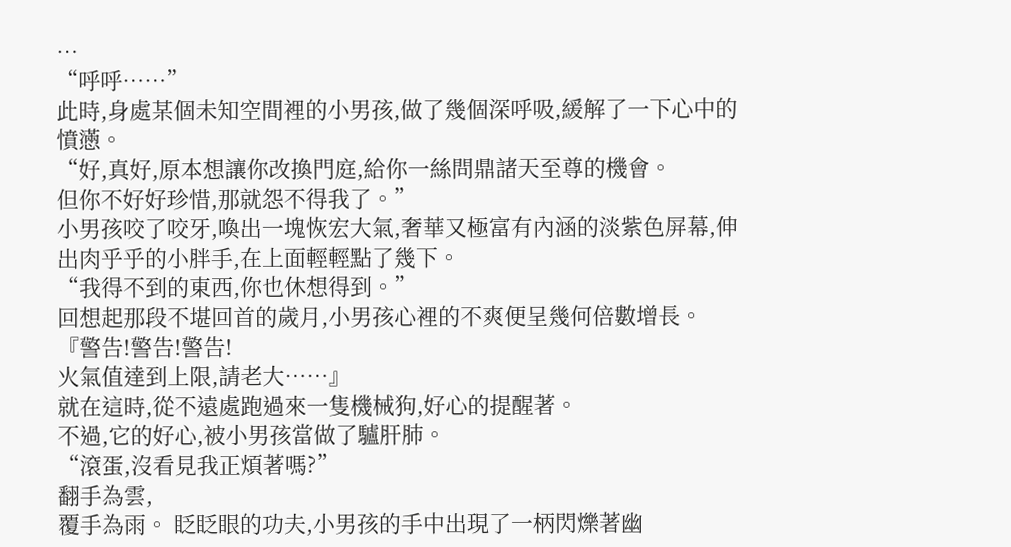…
“呼呼……”
此時,身處某個未知空間裡的小男孩,做了幾個深呼吸,緩解了一下心中的憤懣。
“好,真好,原本想讓你改換門庭,給你一絲問鼎諸天至尊的機會。
但你不好好珍惜,那就怨不得我了。”
小男孩咬了咬牙,喚出一塊恢宏大氣,奢華又極富有內涵的淡紫色屏幕,伸出肉乎乎的小胖手,在上面輕輕點了幾下。
“我得不到的東西,你也休想得到。”
回想起那段不堪回首的歲月,小男孩心裡的不爽便呈幾何倍數增長。
『警告!警告!警告!
火氣值達到上限,請老大……』
就在這時,從不遠處跑過來一隻機械狗,好心的提醒著。
不過,它的好心,被小男孩當做了驢肝肺。
“滾蛋,沒看見我正煩著嗎?”
翻手為雲,
覆手為雨。 眨眨眼的功夫,小男孩的手中出現了一柄閃爍著幽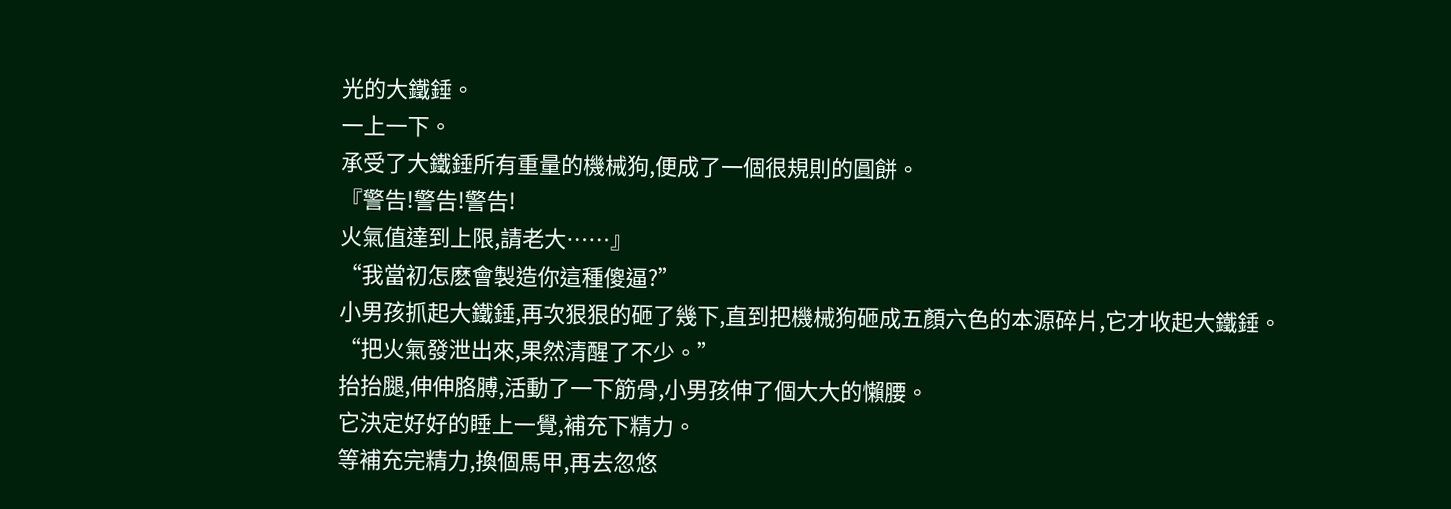光的大鐵錘。
一上一下。
承受了大鐵錘所有重量的機械狗,便成了一個很規則的圓餅。
『警告!警告!警告!
火氣值達到上限,請老大……』
“我當初怎麽會製造你這種傻逼?”
小男孩抓起大鐵錘,再次狠狠的砸了幾下,直到把機械狗砸成五顏六色的本源碎片,它才收起大鐵錘。
“把火氣發泄出來,果然清醒了不少。”
抬抬腿,伸伸胳膊,活動了一下筋骨,小男孩伸了個大大的懶腰。
它決定好好的睡上一覺,補充下精力。
等補充完精力,換個馬甲,再去忽悠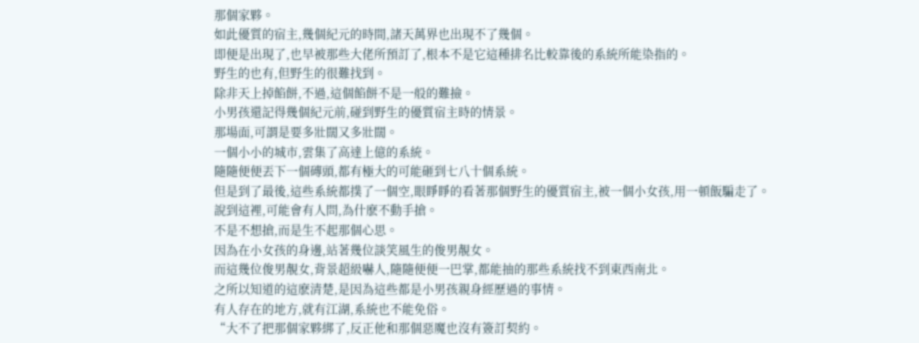那個家夥。
如此優質的宿主,幾個紀元的時間,諸天萬界也出現不了幾個。
即便是出現了,也早被那些大佬所預訂了,根本不是它這種排名比較靠後的系統所能染指的。
野生的也有,但野生的很難找到。
除非天上掉餡餅,不過,這個餡餅不是一般的難撿。
小男孩還記得幾個紀元前,碰到野生的優質宿主時的情景。
那場面,可謂是要多壯闊又多壯闊。
一個小小的城市,雲集了高達上億的系統。
隨隨便便丟下一個磚頭,都有極大的可能砸到七八十個系統。
但是到了最後,這些系統都撲了一個空,眼睜睜的看著那個野生的優質宿主,被一個小女孩,用一頓飯騙走了。
說到這裡,可能會有人問,為什麽不動手搶。
不是不想搶,而是生不起那個心思。
因為在小女孩的身邊,站著幾位談笑風生的俊男靚女。
而這幾位俊男靚女,背景超級嚇人,隨隨便便一巴掌,都能抽的那些系統找不到東西南北。
之所以知道的這麽清楚,是因為這些都是小男孩親身經歷過的事情。
有人存在的地方,就有江湖,系統也不能免俗。
“大不了把那個家夥綁了,反正他和那個惡魔也沒有簽訂契約。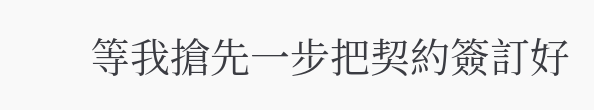等我搶先一步把契約簽訂好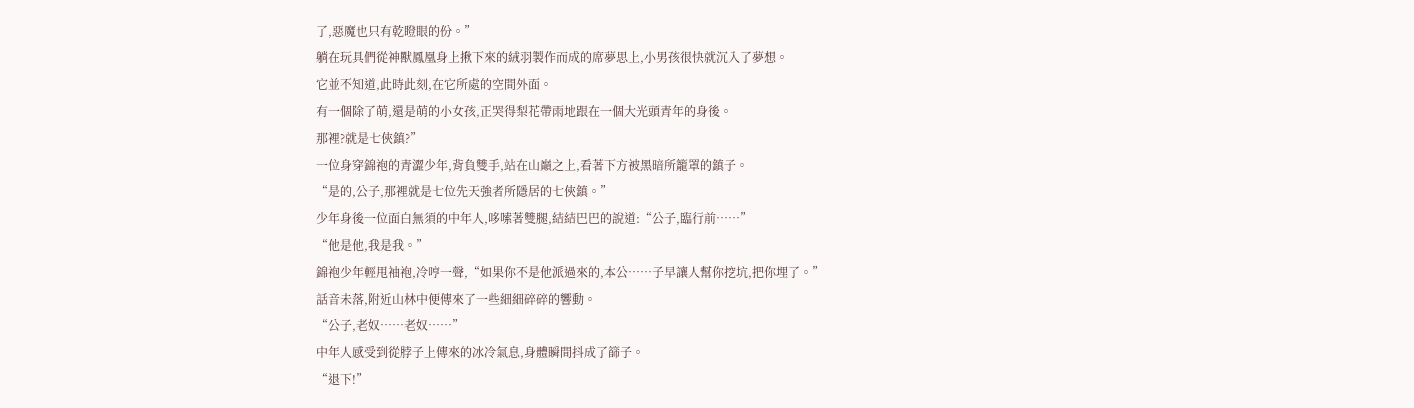了,惡魔也只有乾瞪眼的份。”
躺在玩具們從神獸鳳凰身上揪下來的絨羽製作而成的席夢思上,小男孩很快就沉入了夢想。
它並不知道,此時此刻,在它所處的空間外面。
有一個除了萌,還是萌的小女孩,正哭得梨花帶雨地跟在一個大光頭青年的身後。
那裡?就是七俠鎮?”
一位身穿錦袍的青澀少年,背負雙手,站在山巔之上,看著下方被黑暗所籠罩的鎮子。
“是的,公子,那裡就是七位先天強者所隱居的七俠鎮。”
少年身後一位面白無須的中年人,哆嗦著雙腿,結結巴巴的說道:“公子,臨行前……”
“他是他,我是我。”
錦袍少年輕甩袖袍,冷哼一聲,“如果你不是他派過來的,本公……子早讓人幫你挖坑,把你埋了。”
話音未落,附近山林中便傳來了一些細細碎碎的響動。
“公子,老奴……老奴……”
中年人感受到從脖子上傳來的冰冷氣息,身體瞬間抖成了篩子。
“退下!”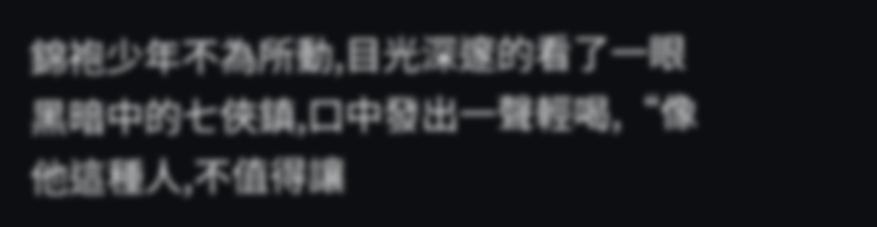錦袍少年不為所動,目光深邃的看了一眼黑暗中的七俠鎮,口中發出一聲輕喝,“像他這種人,不值得讓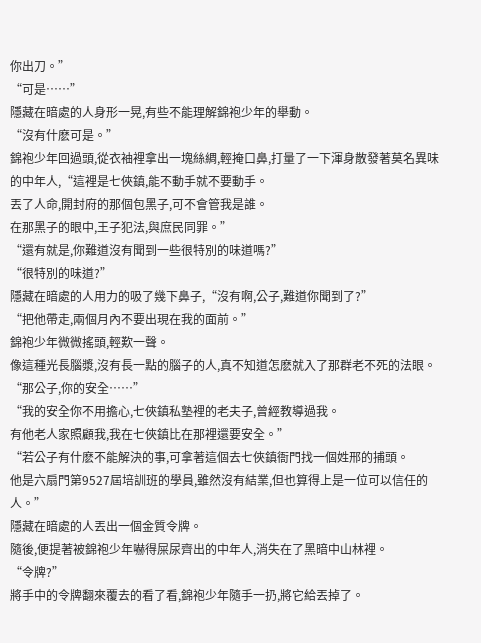你出刀。”
“可是……”
隱藏在暗處的人身形一晃,有些不能理解錦袍少年的舉動。
“沒有什麽可是。”
錦袍少年回過頭,從衣袖裡拿出一塊絲綢,輕掩口鼻,打量了一下渾身散發著莫名異味的中年人,“這裡是七俠鎮,能不動手就不要動手。
丟了人命,開封府的那個包黑子,可不會管我是誰。
在那黑子的眼中,王子犯法,與庶民同罪。”
“還有就是,你難道沒有聞到一些很特別的味道嗎?”
“很特別的味道?”
隱藏在暗處的人用力的吸了幾下鼻子,“沒有啊,公子,難道你聞到了?”
“把他帶走,兩個月內不要出現在我的面前。”
錦袍少年微微搖頭,輕歎一聲。
像這種光長腦漿,沒有長一點的腦子的人,真不知道怎麽就入了那群老不死的法眼。
“那公子,你的安全……”
“我的安全你不用擔心,七俠鎮私塾裡的老夫子,曾經教導過我。
有他老人家照顧我,我在七俠鎮比在那裡還要安全。”
“若公子有什麽不能解決的事,可拿著這個去七俠鎮衙門找一個姓邢的捕頭。
他是六扇門第9527屆培訓班的學員,雖然沒有結業,但也算得上是一位可以信任的人。”
隱藏在暗處的人丟出一個金質令牌。
隨後,便提著被錦袍少年嚇得屎尿齊出的中年人,消失在了黑暗中山林裡。
“令牌?”
將手中的令牌翻來覆去的看了看,錦袍少年隨手一扔,將它給丟掉了。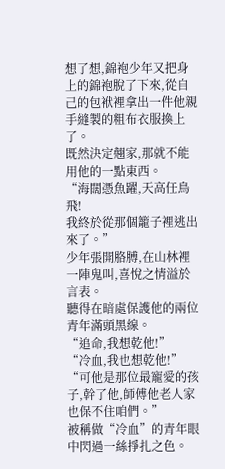想了想,錦袍少年又把身上的錦袍脫了下來,從自己的包袱裡拿出一件他親手縫製的粗布衣服換上了。
既然決定翹家,那就不能用他的一點東西。
“海闊憑魚躍,天高任鳥飛!
我終於從那個籠子裡逃出來了。”
少年張開胳膊,在山林裡一陣鬼叫,喜悅之情溢於言表。
聽得在暗處保護他的兩位青年滿頭黑線。
“追命,我想乾他!”
“冷血,我也想乾他!”
“可他是那位最寵愛的孩子,幹了他,師傅他老人家也保不住咱們。”
被稱做“冷血”的青年眼中閃過一絲掙扎之色。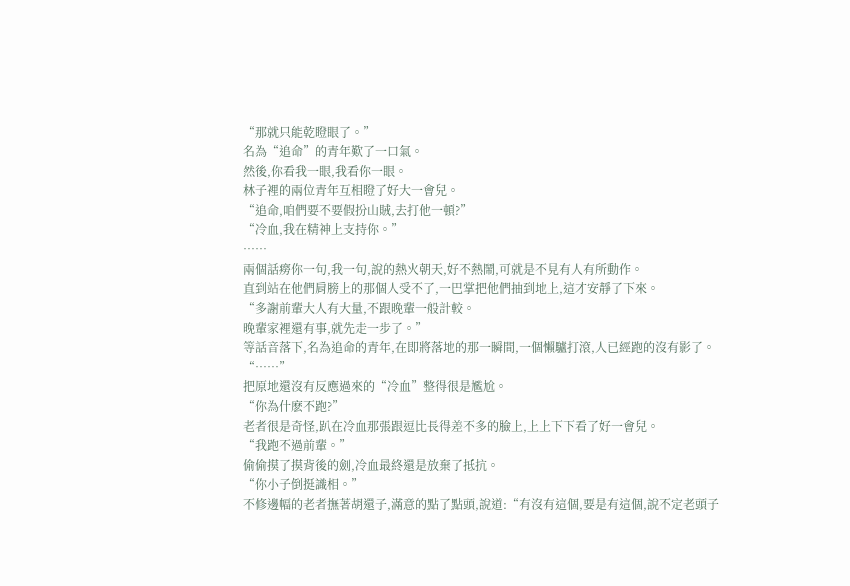“那就只能乾瞪眼了。”
名為“追命”的青年歎了一口氣。
然後,你看我一眼,我看你一眼。
林子裡的兩位青年互相瞪了好大一會兒。
“追命,咱們要不要假扮山賊,去打他一頓?”
“冷血,我在精神上支持你。”
……
兩個話癆你一句,我一句,說的熱火朝天,好不熱鬧,可就是不見有人有所動作。
直到站在他們肩膀上的那個人受不了,一巴掌把他們抽到地上,這才安靜了下來。
“多謝前輩大人有大量,不跟晚輩一般計較。
晚輩家裡還有事,就先走一步了。”
等話音落下,名為追命的青年,在即將落地的那一瞬間,一個懶驢打滾,人已經跑的沒有影了。
“……”
把原地還沒有反應過來的“冷血”整得很是尷尬。
“你為什麽不跑?”
老者很是奇怪,趴在冷血那張跟逗比長得差不多的臉上,上上下下看了好一會兒。
“我跑不過前輩。”
偷偷摸了摸背後的劍,冷血最終還是放棄了抵抗。
“你小子倒挺識相。”
不修邊幅的老者撫著胡還子,滿意的點了點頭,說道:“有沒有這個,要是有這個,說不定老頭子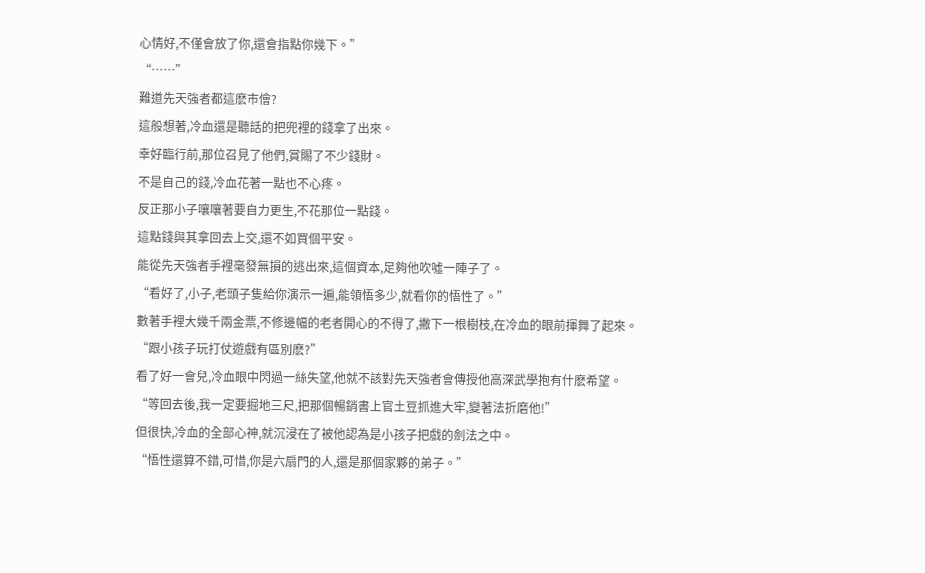心情好,不僅會放了你,還會指點你幾下。”
“……”
難道先天強者都這麽市儈?
這般想著,冷血還是聽話的把兜裡的錢拿了出來。
幸好臨行前,那位召見了他們,賞賜了不少錢財。
不是自己的錢,冷血花著一點也不心疼。
反正那小子嚷嚷著要自力更生,不花那位一點錢。
這點錢與其拿回去上交,還不如買個平安。
能從先天強者手裡毫發無損的逃出來,這個資本,足夠他吹噓一陣子了。
“看好了,小子,老頭子隻給你演示一遍,能領悟多少,就看你的悟性了。”
數著手裡大幾千兩金票,不修邊幅的老者開心的不得了,撇下一根樹枝,在冷血的眼前揮舞了起來。
“跟小孩子玩打仗遊戲有區別麽?”
看了好一會兒,冷血眼中閃過一絲失望,他就不該對先天強者會傳授他高深武學抱有什麽希望。
“等回去後,我一定要掘地三尺,把那個暢銷書上官土豆抓進大牢,變著法折磨他!”
但很快,冷血的全部心神,就沉浸在了被他認為是小孩子把戲的劍法之中。
“悟性還算不錯,可惜,你是六扇門的人,還是那個家夥的弟子。”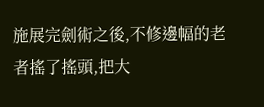施展完劍術之後,不修邊幅的老者搖了搖頭,把大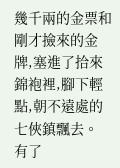幾千兩的金票和剛才撿來的金牌,塞進了拾來錦袍裡,腳下輕點,朝不遠處的七俠鎮飄去。
有了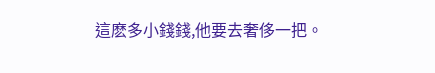這麽多小錢錢,他要去奢侈一把。